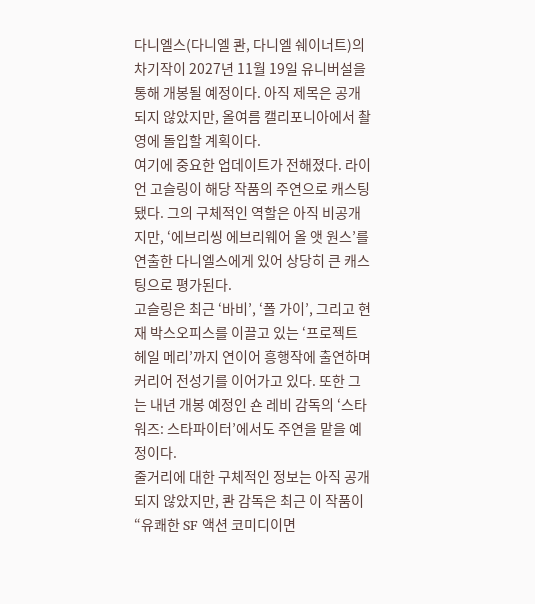다니엘스(다니엘 콴, 다니엘 쉐이너트)의 차기작이 2027년 11월 19일 유니버설을 통해 개봉될 예정이다. 아직 제목은 공개되지 않았지만, 올여름 캘리포니아에서 촬영에 돌입할 계획이다.
여기에 중요한 업데이트가 전해졌다. 라이언 고슬링이 해당 작품의 주연으로 캐스팅됐다. 그의 구체적인 역할은 아직 비공개지만, ‘에브리씽 에브리웨어 올 앳 원스’를 연출한 다니엘스에게 있어 상당히 큰 캐스팅으로 평가된다.
고슬링은 최근 ‘바비’, ‘폴 가이’, 그리고 현재 박스오피스를 이끌고 있는 ‘프로젝트 헤일 메리’까지 연이어 흥행작에 출연하며 커리어 전성기를 이어가고 있다. 또한 그는 내년 개봉 예정인 숀 레비 감독의 ‘스타워즈: 스타파이터’에서도 주연을 맡을 예정이다.
줄거리에 대한 구체적인 정보는 아직 공개되지 않았지만, 콴 감독은 최근 이 작품이 “유쾌한 SF 액션 코미디이면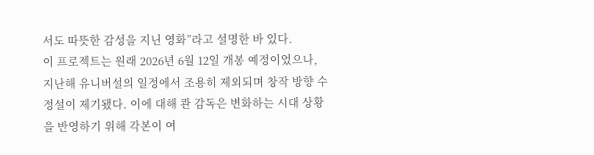서도 따뜻한 감성을 지닌 영화”라고 설명한 바 있다.
이 프로젝트는 원래 2026년 6월 12일 개봉 예정이었으나, 지난해 유니버설의 일정에서 조용히 제외되며 창작 방향 수정설이 제기됐다. 이에 대해 콴 감독은 변화하는 시대 상황을 반영하기 위해 각본이 여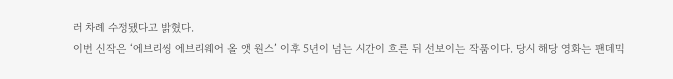러 차례 수정됐다고 밝혔다.
이번 신작은 ‘에브리씽 에브리웨어 올 앳 원스’ 이후 5년이 넘는 시간이 흐른 뒤 선보이는 작품이다. 당시 해당 영화는 팬데믹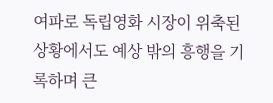여파로 독립영화 시장이 위축된 상황에서도 예상 밖의 흥행을 기록하며 큰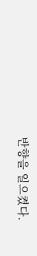반향을 일으켰다.